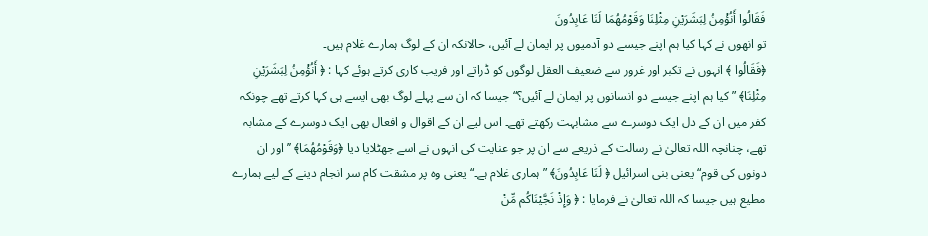فَقَالُوا أَنُؤْمِنُ لِبَشَرَيْنِ مِثْلِنَا وَقَوْمُهُمَا لَنَا عَابِدُونَ
تو انھوں نے کہا کیا ہم اپنے جیسے دو آدمیوں پر ایمان لے آئیں، حالانکہ ان کے لوگ ہمارے غلام ہیں۔
﴿فَقَالُوا ﴾ انہوں نے تکبر اور غرور سے ضعیف العقل لوگوں کو ڈراتے اور فریب کاری کرتے ہوئے کہا : ﴿ أَنُؤْمِنُ لِبَشَرَيْنِ مِثْلِنَا﴾ ” کیا ہم اپنے جیسے دو انسانوں پر ایمان لے آئیں؟“ جیسا کہ ان سے پہلے لوگ بھی ایسے ہی کہا کرتے تھے چونکہ کفر میں ان کے دل ایک دوسرے سے مشابہت رکھتے تھے۔ اس لیے ان کے اقوال و افعال بھی ایک دوسرے کے مشابہ تھے، چنانچہ اللہ تعالیٰ نے رسالت کے ذریعے سے ان پر جو عنایت کی انہوں نے اسے جھٹلایا دیا ﴿وَقَوْمُهُمَا﴾ ’’اور ان دونوں کی قوم“ یعنی بنی اسرائیل ﴿ لَنَا عَابِدُونَ﴾ ” ہماری غلام ہے۔“ یعنی وہ پر مشقت کام سر انجام دینے کے لیے ہمارے مطیع ہیں جیسا کہ اللہ تعالیٰ نے فرمایا : ﴿ وَإِذْ نَجَّيْنَاكُم مِّنْ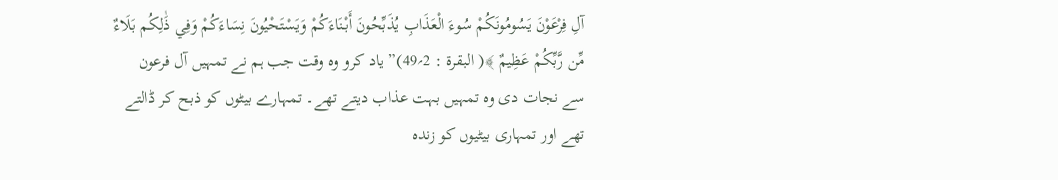آلِ فِرْعَوْنَ يَسُومُونَكُمْ سُوءَ الْعَذَابِ يُذَبِّحُونَ أَبْنَاءَكُمْ وَيَسْتَحْيُونَ نِسَاءَكُمْ وَفِي ذَٰلِكُم بَلَاءٌ مِّن رَّبِّكُمْ عَظِيمٌ ﴾( البقرة : 2؍49)” یاد کرو وہ وقت جب ہم نے تمہیں آل فرعون سے نجات دی وہ تمہیں بہت عذاب دیتے تھے۔ تمہارے بیٹوں کو ذبح کر ڈالتے تھے اور تمہاری بیٹیوں کو زندہ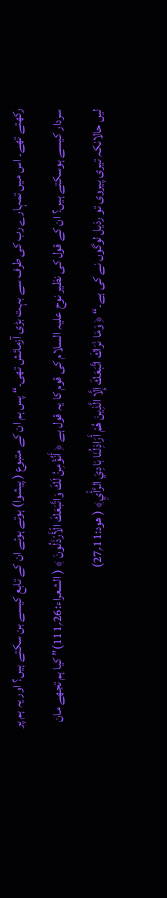رکھتے تھے۔ اس میں تمہارے رب کی طرف سے بہت بڑی آزمائش تھی۔“ پس ہم ان کے متبوع ( پیشوا) ہوتے ہوئے ان کے تابع کیسے بن سکتے ہیں؟ اور یہ ہم پر سردار کیسے ہوسکتے ہیں؟ ان کے قول کی نظیر نوح علیہ السلام کی قوم کا یہ قول ہے ﴿ أَنُؤْمِنُ لَكَ وَاتَّبَعَكَ الْأَرْذَلُونَ ﴾ ( الشعراء:26؍111)” کیا ہم تجھے مان لیں حالانکہ تیری پیروی تو رذیل لوگوں نے کی ہے۔“ ﴿ وَمَا نَرَاكَ اتَّبَعَكَ إِلَّا الَّذِينَ هُمْ أَرَاذِلُنَا بَادِيَ الرَّأْيِ﴾ ( ھود:11؍27)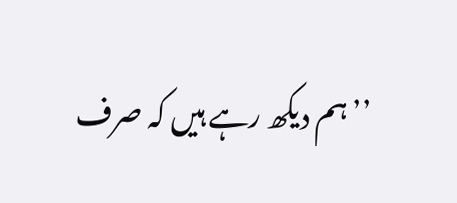’’ہم دیکھ رہے ہیں کہ صرف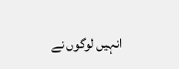انہیں لوگوں نے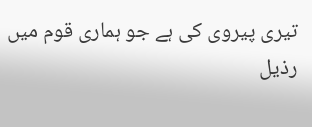تیری پیروی کی ہے جو ہماری قوم میں رذیل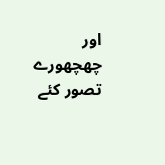اور چھچھورے تصور کئے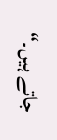جاتے ہیں۔“